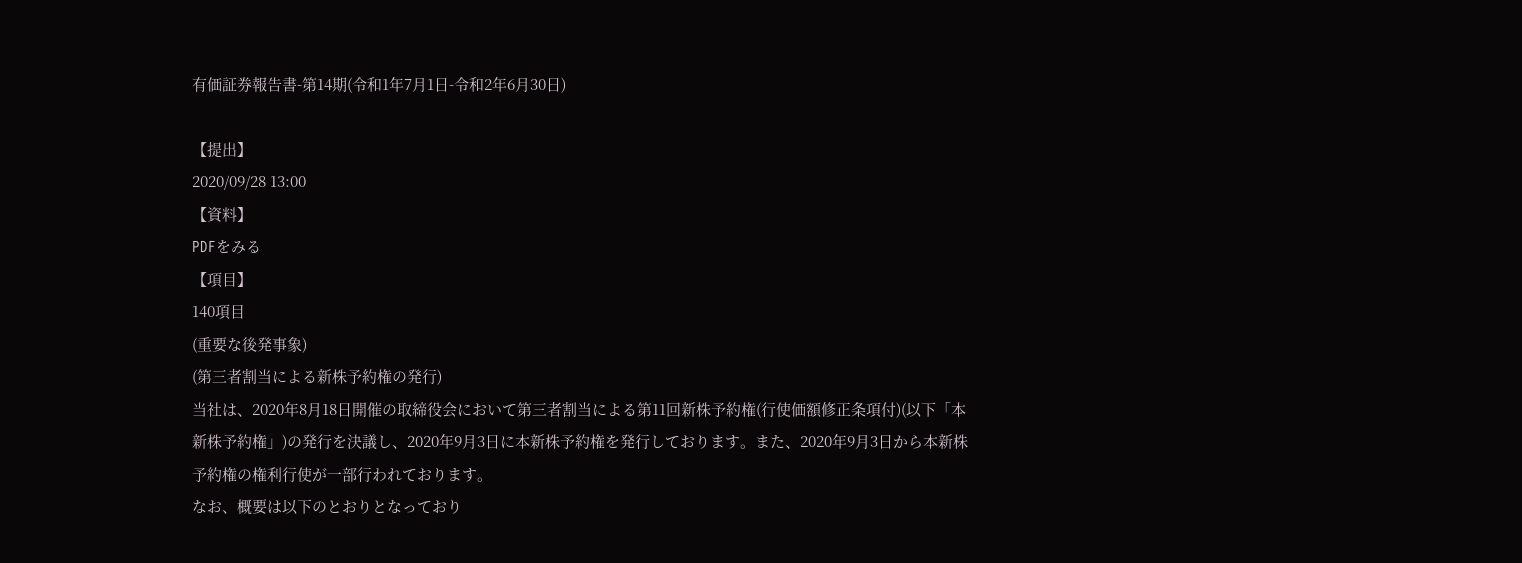有価証券報告書-第14期(令和1年7月1日-令和2年6月30日)

【提出】
2020/09/28 13:00
【資料】
PDFをみる
【項目】
140項目
(重要な後発事象)
(第三者割当による新株予約権の発行)
当社は、2020年8月18日開催の取締役会において第三者割当による第11回新株予約権(行使価額修正条項付)(以下「本新株予約権」)の発行を決議し、2020年9月3日に本新株予約権を発行しております。また、2020年9月3日から本新株予約権の権利行使が一部行われております。
なお、概要は以下のとおりとなっており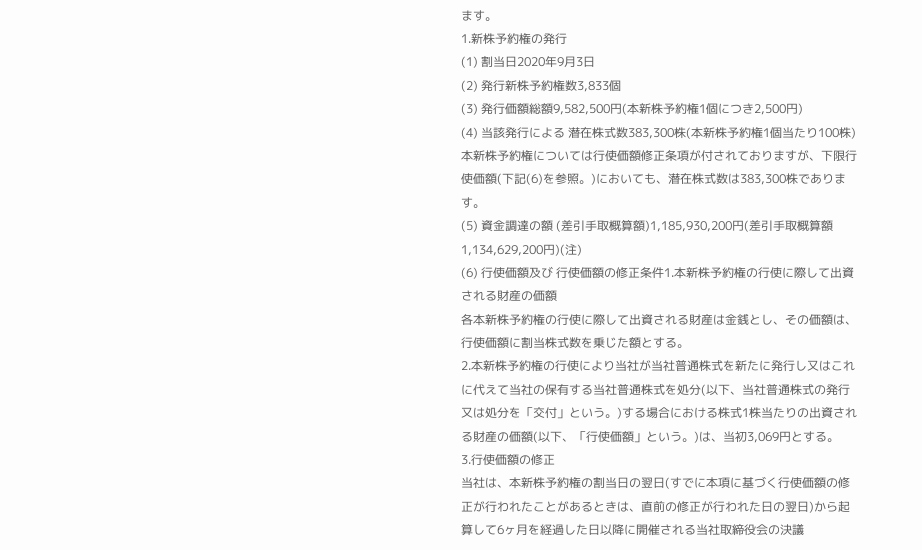ます。
1.新株予約権の発行
(1) 割当日2020年9月3日
(2) 発行新株予約権数3,833個
(3) 発行価額総額9,582,500円(本新株予約権1個につき2,500円)
(4) 当該発行による 潜在株式数383,300株(本新株予約権1個当たり100株)
本新株予約権については行使価額修正条項が付されておりますが、下限行使価額(下記(6)を参照。)においても、潜在株式数は383,300株であります。
(5) 資金調達の額 (差引手取概算額)1,185,930,200円(差引手取概算額 1,134,629,200円)(注)
(6) 行使価額及び 行使価額の修正条件1.本新株予約権の行使に際して出資される財産の価額
各本新株予約権の行使に際して出資される財産は金銭とし、その価額は、行使価額に割当株式数を乗じた額とする。
2.本新株予約権の行使により当社が当社普通株式を新たに発行し又はこれに代えて当社の保有する当社普通株式を処分(以下、当社普通株式の発行又は処分を「交付」という。)する場合における株式1株当たりの出資される財産の価額(以下、「行使価額」という。)は、当初3,069円とする。
3.行使価額の修正
当社は、本新株予約権の割当日の翌日(すでに本項に基づく行使価額の修正が行われたことがあるときは、直前の修正が行われた日の翌日)から起算して6ヶ月を経過した日以降に開催される当社取締役会の決議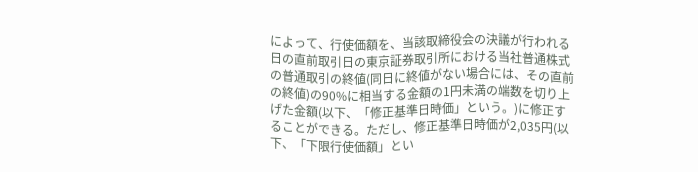によって、行使価額を、当該取締役会の決議が行われる日の直前取引日の東京証券取引所における当社普通株式の普通取引の終値(同日に終値がない場合には、その直前の終値)の90%に相当する金額の1円未満の端数を切り上げた金額(以下、「修正基準日時価」という。)に修正することができる。ただし、修正基準日時価が2,035円(以下、「下限行使価額」とい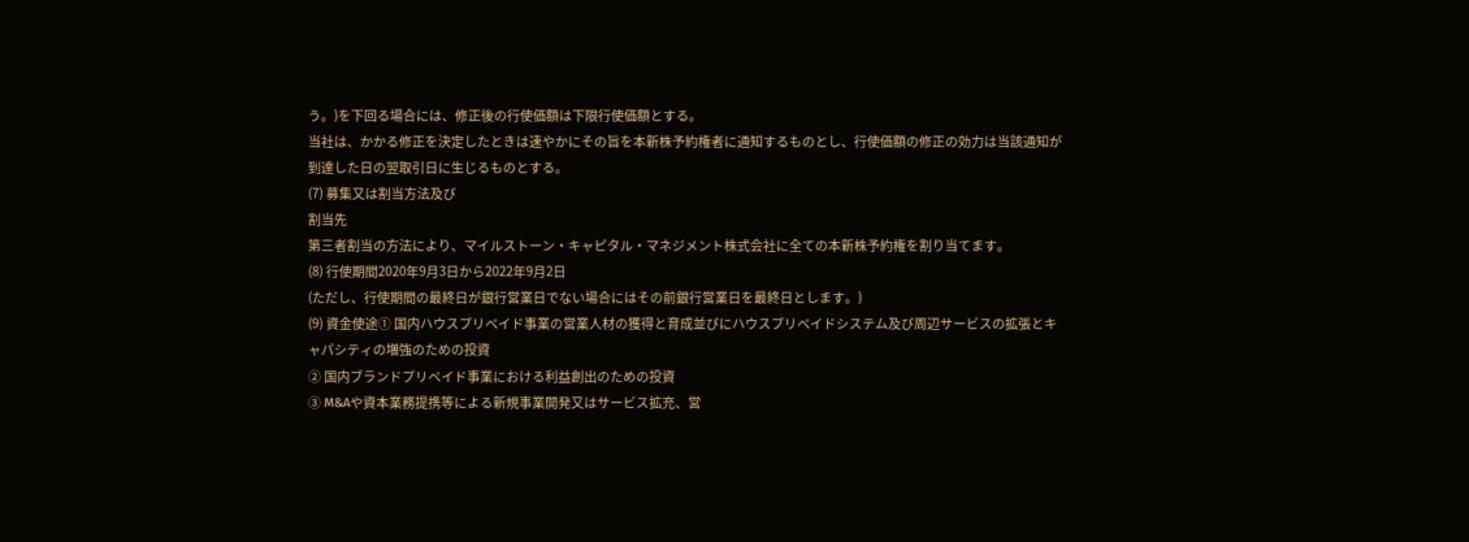う。)を下回る場合には、修正後の行使価額は下限行使価額とする。
当社は、かかる修正を決定したときは速やかにその旨を本新株予約権者に通知するものとし、行使価額の修正の効力は当該通知が到達した日の翌取引日に生じるものとする。
(7) 募集又は割当方法及び
割当先
第三者割当の方法により、マイルストーン・キャピタル・マネジメント株式会社に全ての本新株予約権を割り当てます。
(8) 行使期間2020年9月3日から2022年9月2日
(ただし、行使期間の最終日が銀行営業日でない場合にはその前銀行営業日を最終日とします。)
(9) 資金使途① 国内ハウスプリペイド事業の営業人材の獲得と育成並びにハウスプリペイドシステム及び周辺サービスの拡張とキャパシティの増強のための投資
② 国内ブランドプリペイド事業における利益創出のための投資
③ M&Aや資本業務提携等による新規事業開発又はサービス拡充、営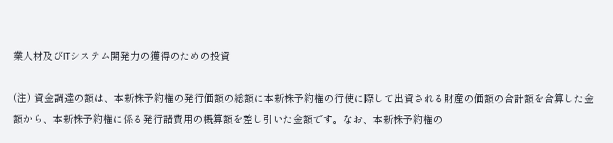業人材及びITシステム開発力の獲得のための投資

(注) 資金調達の額は、本新株予約権の発行価額の総額に本新株予約権の行使に際して出資される財産の価額の合計額を合算した金額から、本新株予約権に係る発行諸費用の概算額を差し引いた金額です。なお、本新株予約権の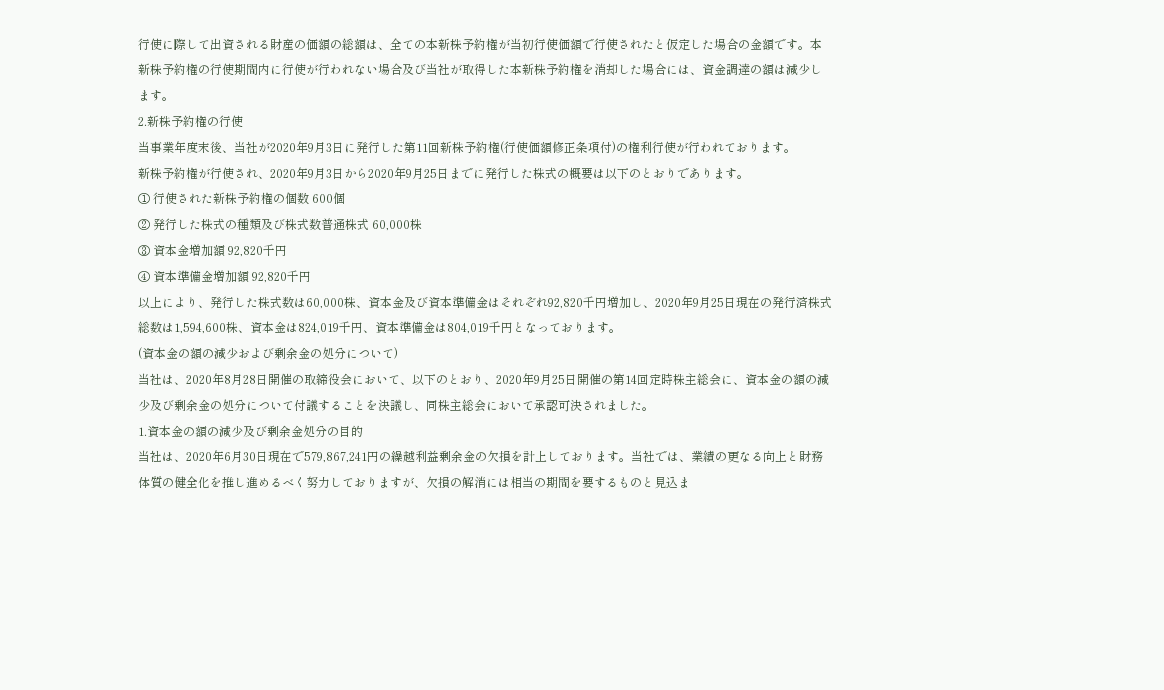行使に際して出資される財産の価額の総額は、全ての本新株予約権が当初行使価額で行使されたと仮定した場合の金額です。本新株予約権の行使期間内に行使が行われない場合及び当社が取得した本新株予約権を消却した場合には、資金調達の額は減少します。
2.新株予約権の行使
当事業年度末後、当社が2020年9月3日に発行した第11回新株予約権(行使価額修正条項付)の権利行使が行われております。
新株予約権が行使され、2020年9月3日から2020年9月25日までに発行した株式の概要は以下のとおりであります。
① 行使された新株予約権の個数 600個
② 発行した株式の種類及び株式数普通株式 60,000株
③ 資本金増加額 92,820千円
④ 資本準備金増加額 92,820千円
以上により、発行した株式数は60,000株、資本金及び資本準備金はそれぞれ92,820千円増加し、2020年9月25日現在の発行済株式総数は1,594,600株、資本金は824,019千円、資本準備金は804,019千円となっております。
(資本金の額の減少および剰余金の処分について)
当社は、2020年8月28日開催の取締役会において、以下のとおり、2020年9月25日開催の第14回定時株主総会に、資本金の額の減少及び剰余金の処分について付議することを決議し、同株主総会において承認可決されました。
1.資本金の額の減少及び剰余金処分の目的
当社は、2020年6月30日現在で579,867,241円の繰越利益剰余金の欠損を計上しております。当社では、業績の更なる向上と財務体質の健全化を推し進めるべく努力しておりますが、欠損の解消には相当の期間を要するものと見込ま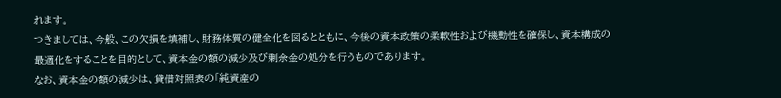れます。
つきましては、今般、この欠損を填補し、財務体質の健全化を図るとともに、今後の資本政策の柔軟性および機動性を確保し、資本構成の最適化をすることを目的として、資本金の額の減少及び剰余金の処分を行うものであります。
なお、資本金の額の減少は、貸借対照表の「純資産の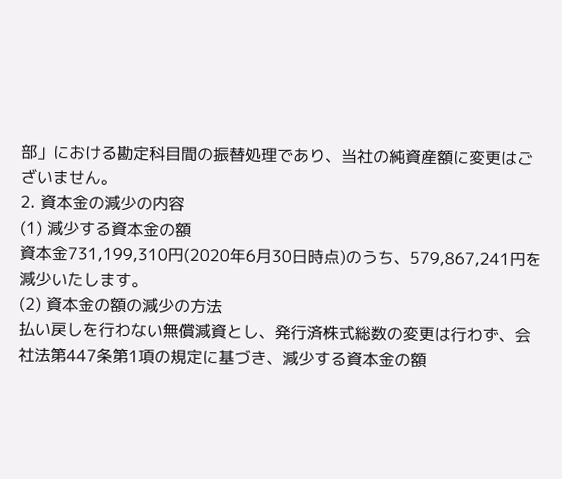部」における勘定科目間の振替処理であり、当社の純資産額に変更はございません。
2. 資本金の減少の内容
(1) 減少する資本金の額
資本金731,199,310円(2020年6月30日時点)のうち、579,867,241円を減少いたします。
(2) 資本金の額の減少の方法
払い戻しを行わない無償減資とし、発行済株式総数の変更は行わず、会社法第447条第1項の規定に基づき、減少する資本金の額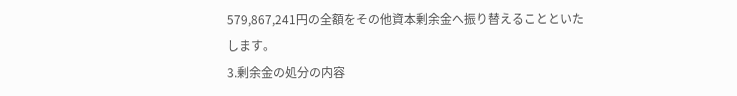579,867,241円の全額をその他資本剰余金へ振り替えることといたします。
3.剰余金の処分の内容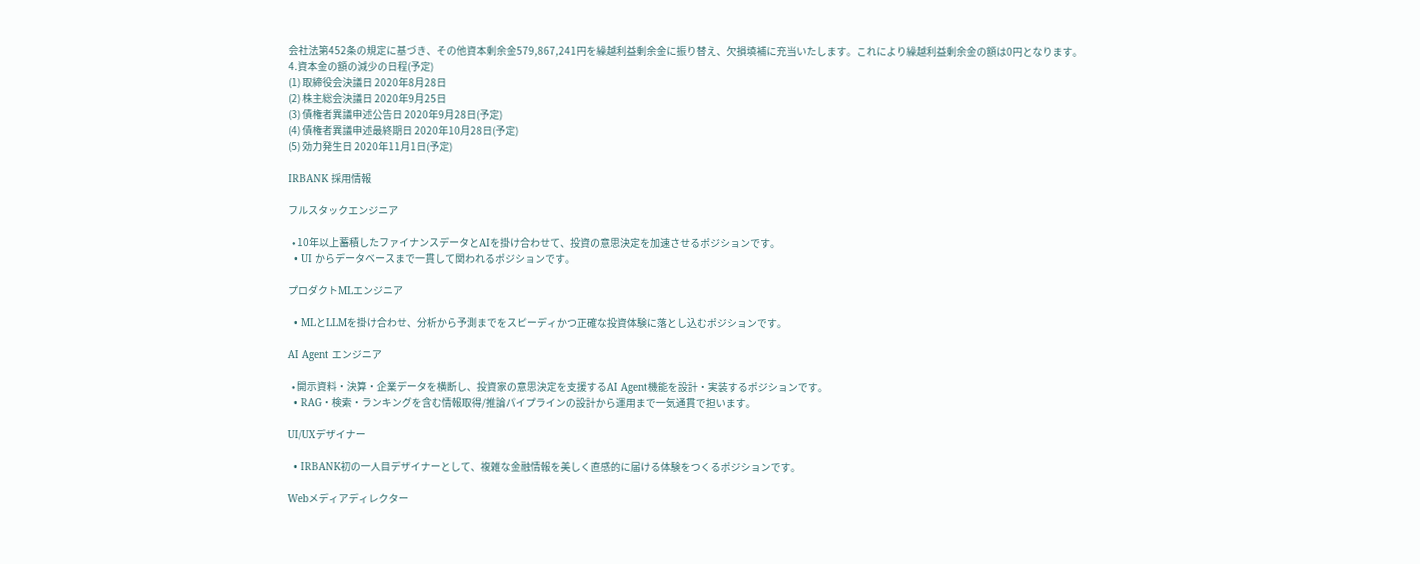会社法第452条の規定に基づき、その他資本剰余金579,867,241円を繰越利益剰余金に振り替え、欠損填補に充当いたします。これにより繰越利益剰余金の額は0円となります。
4.資本金の額の減少の日程(予定)
(1) 取締役会決議日 2020年8月28日
(2) 株主総会決議日 2020年9月25日
(3) 債権者異議申述公告日 2020年9月28日(予定)
(4) 債権者異議申述最終期日 2020年10月28日(予定)
(5) 効力発生日 2020年11月1日(予定)

IRBANK 採用情報

フルスタックエンジニア

  • 10年以上蓄積したファイナンスデータとAIを掛け合わせて、投資の意思決定を加速させるポジションです。
  • UI からデータベースまで一貫して関われるポジションです。

プロダクトMLエンジニア

  • MLとLLMを掛け合わせ、分析から予測までをスピーディかつ正確な投資体験に落とし込むポジションです。

AI Agent エンジニア

  • 開示資料・決算・企業データを横断し、投資家の意思決定を支援するAI Agent機能を設計・実装するポジションです。
  • RAG・検索・ランキングを含む情報取得/推論パイプラインの設計から運用まで一気通貫で担います。

UI/UXデザイナー

  • IRBANK初の一人目デザイナーとして、複雑な金融情報を美しく直感的に届ける体験をつくるポジションです。

Webメディアディレクター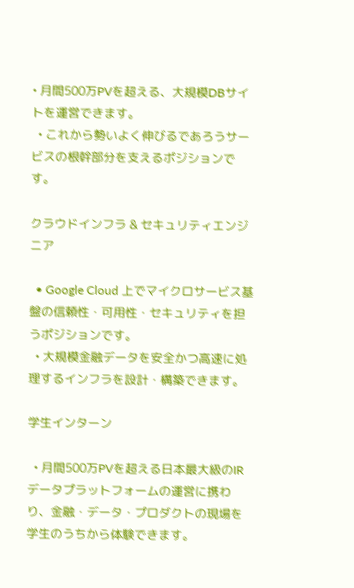• 月間500万PVを超える、大規模DBサイトを運営できます。
  • これから勢いよく伸びるであろうサービスの根幹部分を支えるポジションです。

クラウドインフラ & セキュリティエンジニア

  • Google Cloud 上でマイクロサービス基盤の信頼性・可用性・セキュリティを担うポジションです。
  • 大規模金融データを安全かつ高速に処理するインフラを設計・構築できます。

学生インターン

  • 月間500万PVを超える日本最大級のIRデータプラットフォームの運営に携わり、金融・データ・プロダクトの現場を学生のうちから体験できます。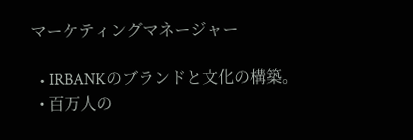マーケティングマネージャー

  • IRBANKのブランドと文化の構築。
  • 百万人の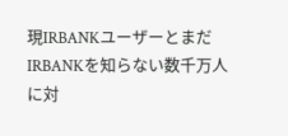現IRBANKユーザーとまだIRBANKを知らない数千万人に対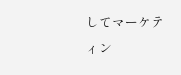してマーケティン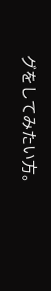グをしてみたい方。